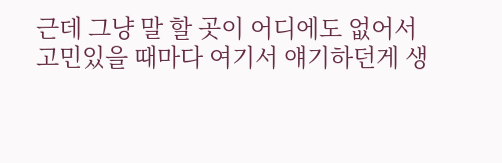근데 그냥 말 할 곳이 어디에도 없어서
고민있을 때마다 여기서 얘기하던게 생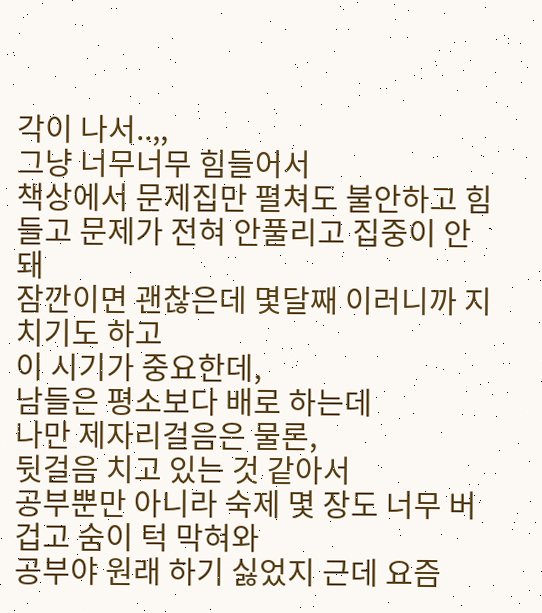각이 나서..,,
그냥 너무너무 힘들어서
책상에서 문제집만 펼쳐도 불안하고 힘들고 문제가 전혀 안풀리고 집중이 안돼
잠깐이면 괜찮은데 몇달째 이러니까 지치기도 하고
이 시기가 중요한데,
남들은 평소보다 배로 하는데
나만 제자리걸음은 물론,
뒷걸음 치고 있는 것 같아서
공부뿐만 아니라 숙제 몇 장도 너무 버겁고 숨이 턱 막혀와
공부야 원래 하기 싫었지 근데 요즘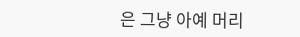은 그냥 아예 머리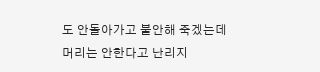도 안돌아가고 불안해 죽겠는데 머리는 안한다고 난리지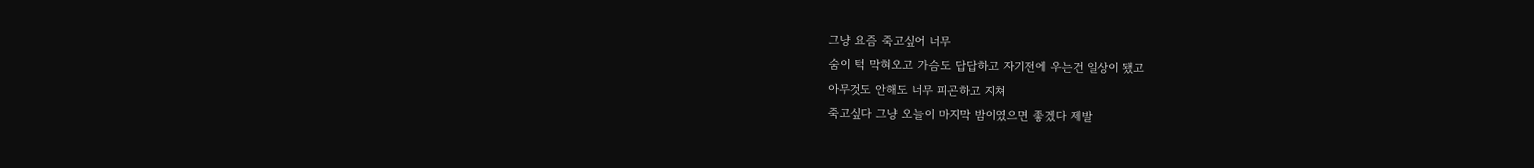그냥 요즘 죽고싶어 너무
숨이 턱 막혀오고 가슴도 답답하고 자기전에 우는건 일상이 됐고
아무것도 안해도 너무 피곤하고 지쳐
죽고싶다 그냥 오늘이 마지막 밤이였으면 좋겠다 제발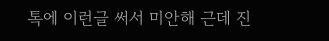톡에 이런글 써서 미안해 근데 진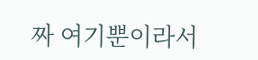짜 여기뿐이라서